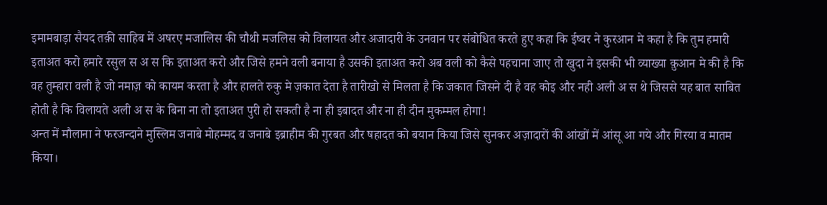इमामबाड़ा सैयद तक़ी साहिब में अषरए मजालिस की चौथी मजलिस को विलायत और अजादारी के उनवान पर संबोधित करते हुए कहा कि ईष्वर ने कुरआन मे कहा है कि तुम हमारी इताअत करो हमारे रसुल स अ स कि इताअत करो और जिसे हमने वली बनाया है उसकी इताअत करो अब वली को कैसे पहचाना जाए तो खुदा ने इसकी भी व्याख्या क़ुआन मे की है कि वह तुम्हारा वली है जो नमाज़ को कायम करता है और हालते रुकु मे ज़कात देता है तारीखो से मिलता है कि जकात जिसने दी है वह कोइ और नही अली अ स थे जिससे यह बात साबित होती है कि विलायते अली अ स के बिना ना तो इताअत पुरी हो सकती है ना ही इबादत और ना ही दीन मुकम्मल होगा!
अन्त में मौलाना ने फरजन्दाने मुस्लिम जनाबे मोहम्मद व जनाबे इब्राहीम की गुरबत और षहादत को बयान किया जिसे सुनकर अज़ादारों की आंखों में आंसू आ गये और गिरया व मातम किया।